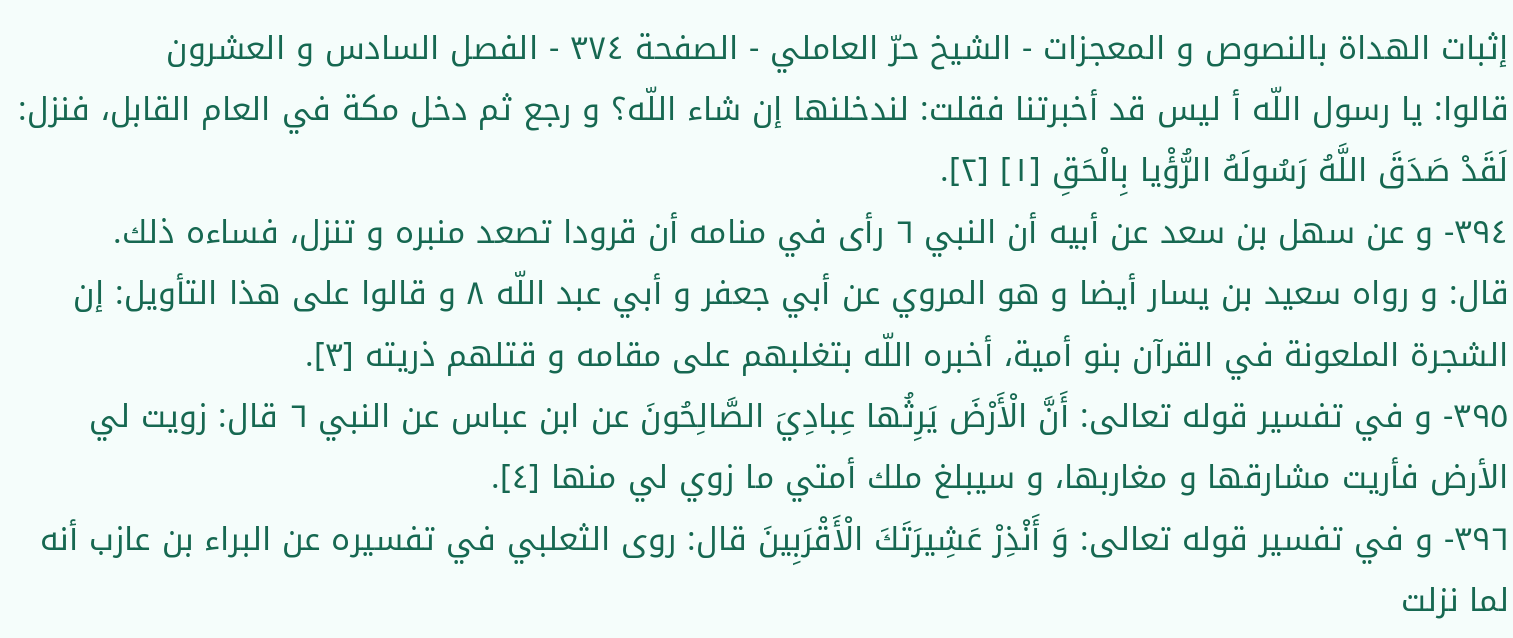إثبات الهداة بالنصوص و المعجزات - الشيخ حرّ العاملي - الصفحة ٣٧٤ - الفصل السادس و العشرون
قالوا: يا رسول اللّه أ ليس قد أخبرتنا فقلت: لندخلنها إن شاء اللّه؟ و رجع ثم دخل مكة في العام القابل، فنزل: لَقَدْ صَدَقَ اللَّهُ رَسُولَهُ الرُّؤْيا بِالْحَقِ [١] [٢].
٣٩٤- و عن سهل بن سعد عن أبيه أن النبي ٦ رأى في منامه أن قرودا تصعد منبره و تنزل، فساءه ذلك.
قال: و رواه سعيد بن يسار أيضا و هو المروي عن أبي جعفر و أبي عبد اللّه ٨ و قالوا على هذا التأويل: إن الشجرة الملعونة في القرآن بنو أمية، أخبره اللّه بتغلبهم على مقامه و قتلهم ذريته [٣].
٣٩٥- و في تفسير قوله تعالى: أَنَّ الْأَرْضَ يَرِثُها عِبادِيَ الصَّالِحُونَ عن ابن عباس عن النبي ٦ قال: زويت لي الأرض فأريت مشارقها و مغاربها، و سيبلغ ملك أمتي ما زوي لي منها [٤].
٣٩٦- و في تفسير قوله تعالى: وَ أَنْذِرْ عَشِيرَتَكَ الْأَقْرَبِينَ قال: روى الثعلبي في تفسيره عن البراء بن عازب أنه لما نزلت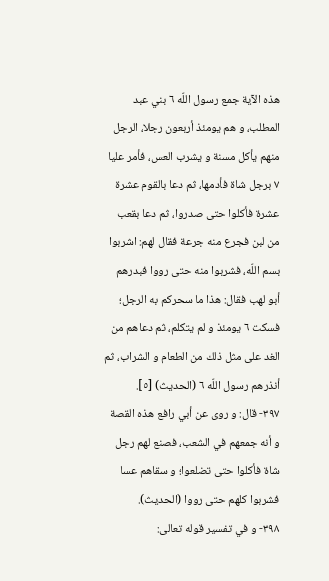هذه الآية جمع رسول اللّه ٦ بني عبد المطلب، و هم يومئذ أربعون رجلا، الرجل منهم يأكل مسنة و يشرب العس، فأمر عليا ٧ برجل شاة فأدمها، ثم دعا بالقوم عشرة عشرة فأكلوا حتى صدروا، ثم دعا بقعب من لبن فجرع منه جرعة فقال لهم: اشربوا بسم اللّه، فشربوا منه حتى رووا فبدرهم أبو لهب فقال: هذا ما سحركم به الرجل؛ فسكت ٦ يومئذ و لم يتكلم، ثم دعاهم من الغد على مثل ذلك من الطعام و الشراب، ثم أنذرهم رسول اللّه ٦ (الحديث) [٥].
٣٩٧- قال: و روى عن أبي رافع هذه القصة و أنه جمعهم في الشعب، فصنع لهم رجل شاة فأكلوا حتى تضلعوا؛ و سقاهم عسا فشربوا كلهم حتى رووا (الحديث).
٣٩٨- و في تفسير قوله تعالى: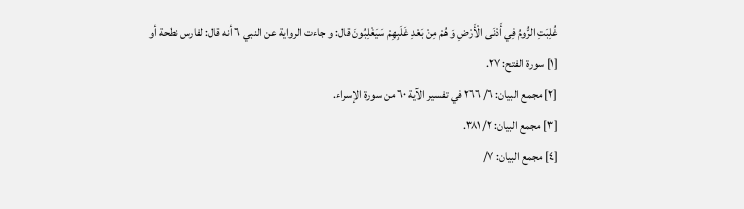غُلِبَتِ الرُّومُ فِي أَدْنَى الْأَرْضِ وَ هُمْ مِنْ بَعْدِ غَلَبِهِمْ سَيَغْلِبُونَ قال: و جاءت الرواية عن النبي ٦ أنه قال: لفارس نطحة أو
[١] سورة الفتح: ٢٧.
[٢] مجمع البيان: ٦/ ٢٦٦ في تفسير الآية ٦٠ من سورة الإسراء.
[٣] مجمع البيان: ٢/ ٣٨١.
[٤] مجمع البيان: ٧/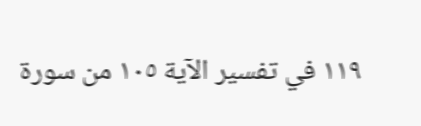١١٩ في تفسير الآية ١٠٥ من سورة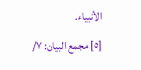الأنبياء.
[٥] مجمع البيان: ٧/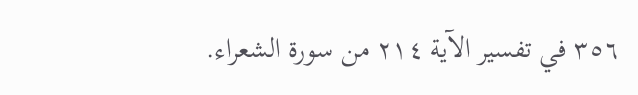٣٥٦ في تفسير الآية ٢١٤ من سورة الشعراء.